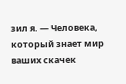зил я. — Человека, который знает мир ваших скачек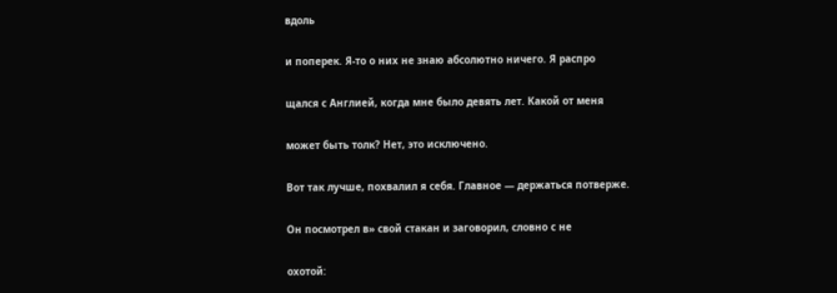вдоль

и поперек. Я-то о них не знаю абсолютно ничего. Я распро

щался с Англией, когда мне было девять лет. Какой от меня

может быть толк? Нет, это исключено.

Вот так лучше, похвалил я себя. Главное — держаться потверже.

Он посмотрел в» свой стакан и заговорил, словно с не

охотой: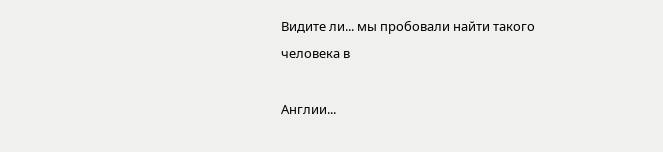Видите ли... мы пробовали найти такого человека в

Англии...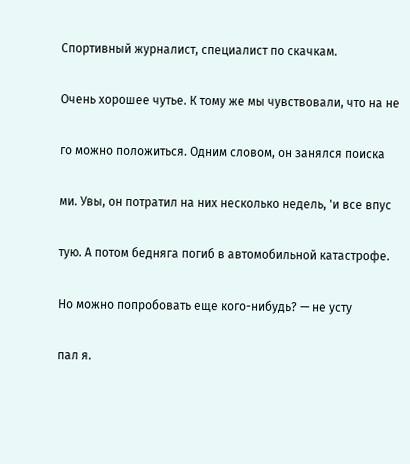Спортивный журналист, специалист по скачкам.

Очень хорошее чутье. К тому же мы чувствовали, что на не

го можно положиться. Одним словом, он занялся поиска

ми. Увы, он потратил на них несколько недель, 'и все впус

тую. А потом бедняга погиб в автомобильной катастрофе.

Но можно попробовать еще кого-нибудь? — не усту

пал я.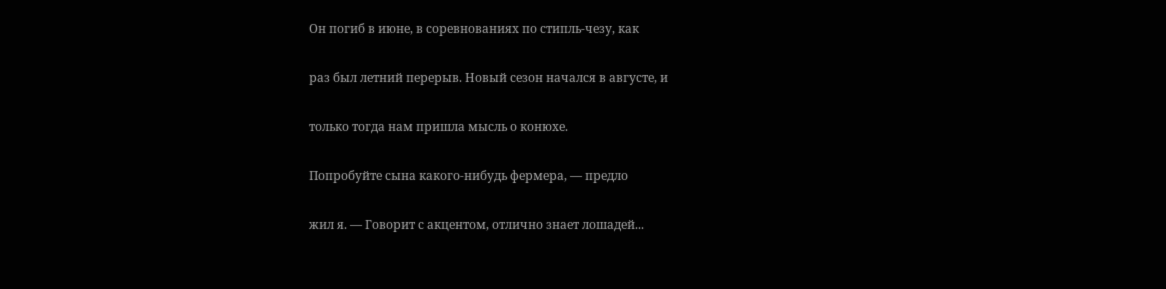Он погиб в июне, в соревнованиях по стипль-чезу, как

раз был летний перерыв. Новый сезон начался в августе, и

только тогда нам пришла мысль о конюхе.

Попробуйте сына какого-нибудь фермера, — предло

жил я. — Говорит с акцентом, отлично знает лошадей...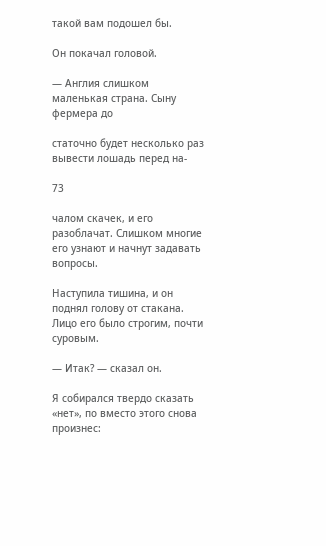такой вам подошел бы.

Он покачал головой.

— Англия слишком маленькая страна. Сыну фермера до

статочно будет несколько раз вывести лошадь перед на-

73

чалом скачек, и его разоблачат. Слишком многие его узнают и начнут задавать вопросы.

Наступила тишина, и он поднял голову от стакана. Лицо его было строгим, почти суровым.

— Итак? — сказал он.

Я собирался твердо сказать «нет», по вместо этого снова произнес: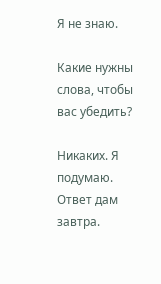Я не знаю.

Какие нужны слова, чтобы вас убедить?

Никаких. Я подумаю. Ответ дам завтра.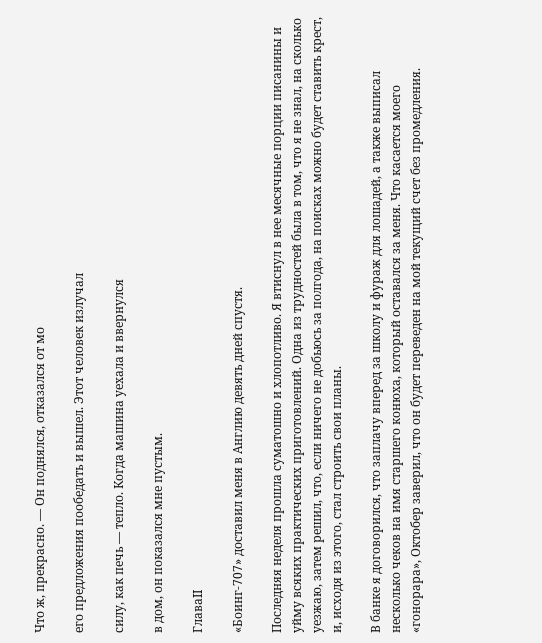Что ж, прекрасно. — Он поднялся, отказался от мо

его предложения пообедать и вышел. Этот человек излучал

силу, как печь — тепло. Когда машина уехала и ввернулся

в дом, он показался мне пустым.

ГлаваII

«Боинг-707» доставил меня в Англию девять дней спустя.

Последняя неделя прошла суматошно и хлопотливо. Я втиснул в нее месячные порции писанины и уйму всяких практических приготовлений. Одна из трудностей была в том, что я не знал, на сколько уезжаю, затем решил, что, если ничего не добьюсь за полгода, на поисках можно будет ставить крест, и, исходя из этого, стал строить свои планы.

В банке я договорился, что заплачу вперед за школу и фураж для лошадей, а также выписал несколько чеков на имя старшего конюха, который оставался за меня. Что касается моего «гонорара», Октобер заверил, что он будет переведен на мой текущий счет без промедления.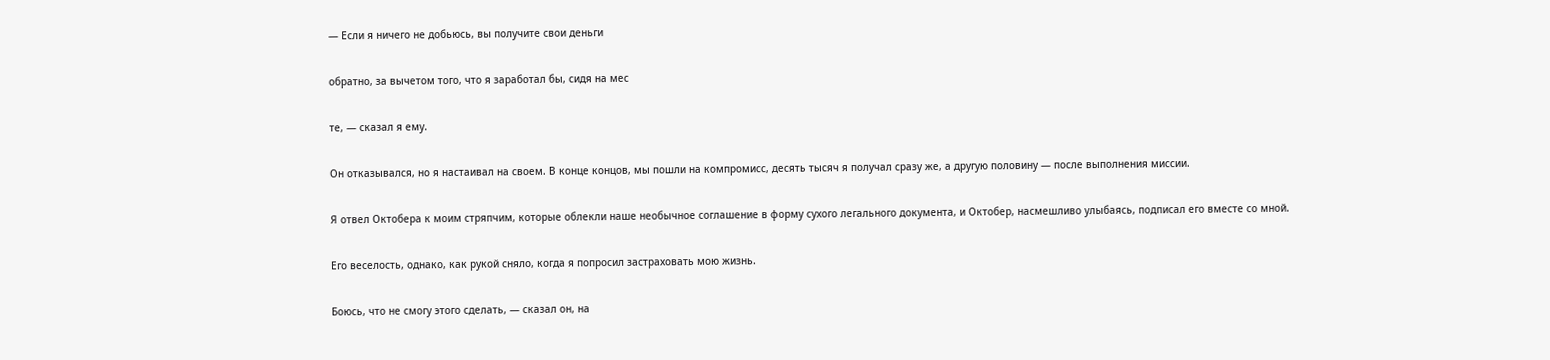— Если я ничего не добьюсь, вы получите свои деньги

обратно, за вычетом того, что я заработал бы, сидя на мес

те, — сказал я ему.

Он отказывался, но я настаивал на своем. В конце концов, мы пошли на компромисс, десять тысяч я получал сразу же, а другую половину — после выполнения миссии.

Я отвел Октобера к моим стряпчим, которые облекли наше необычное соглашение в форму сухого легального документа, и Октобер, насмешливо улыбаясь, подписал его вместе со мной.

Его веселость, однако, как рукой сняло, когда я попросил застраховать мою жизнь.

Боюсь, что не смогу этого сделать, — сказал он, на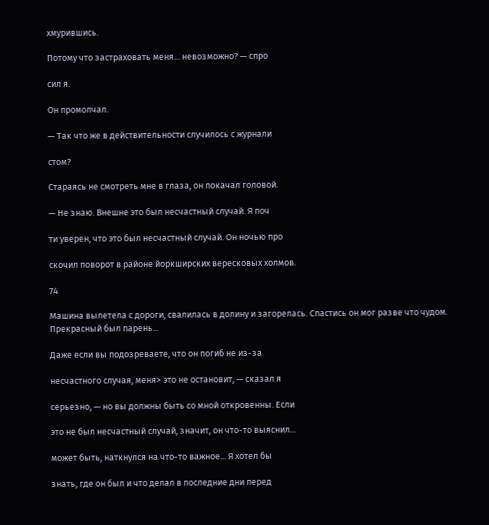хмурившись.

Потому что застраховать меня... невозможно? — спро

сил я.

Он промолчал.

— Так что же в действительности случилось с журнали

стом?

Стараясь не смотреть мне в глаза, он покачал головой.

— Не знаю. Внешне это был несчастный случай. Я поч

ти уверен, что это был несчастный случай. Он ночью про

скочил поворот в районе йоркширских вересковых холмов.

74

Машина вылетела с дороги, свалилась в долину и загорелась. Спастись он мог разве что чудом. Прекрасный был парень...

Даже если вы подозреваете, что он погиб не из-за

несчастного случая, меня> это не остановит, — сказал я

серьезно, — но вы должны быть со мной откровенны. Если

это не был несчастный случай, значит, он что-то выяснил...

может быть, наткнулся на что-то важное... Я хотел бы

знать, где он был и что делал в последние дни перед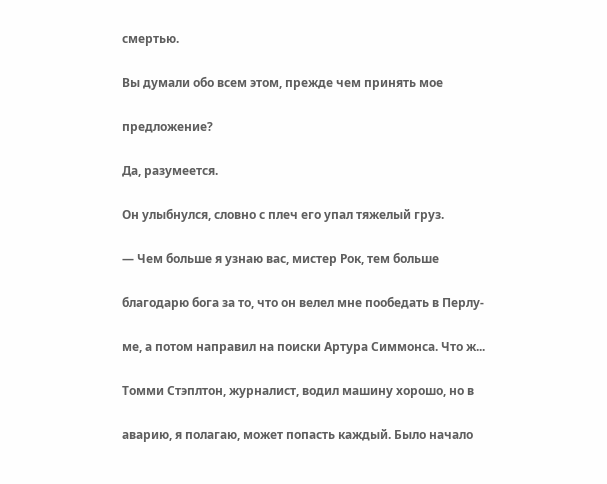смертью.

Вы думали обо всем этом, прежде чем принять мое

предложение?

Да, разумеется.

Он улыбнулся, словно с плеч его упал тяжелый груз.

— Чем больше я узнаю вас, мистер Рок, тем больше

благодарю бога за то, что он велел мне пообедать в Перлу-

ме, а потом направил на поиски Артура Симмонса. Что ж...

Томми Стэплтон, журналист, водил машину хорошо, но в

аварию, я полагаю, может попасть каждый. Было начало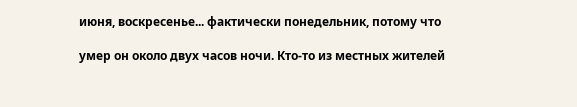июня, воскресенье... фактически понедельник, потому что

умер он около двух часов ночи. Кто-то из местных жителей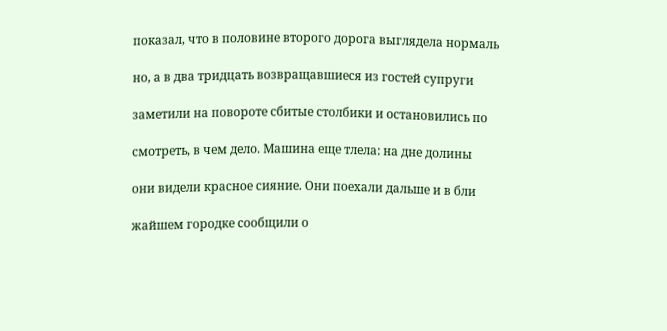показал, что в половине второго дорога выглядела нормаль

но, а в два тридцать возвращавшиеся из гостей супруги

заметили на повороте сбитые столбики и остановились по

смотреть, в чем дело. Машина еще тлела: на дне долины

они видели красное сияние. Они поехали дальше и в бли

жайшем городке сообщили о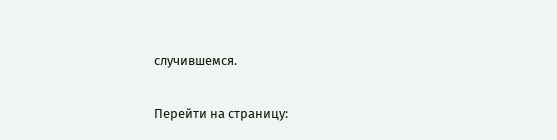случившемся.

Перейти на страницу: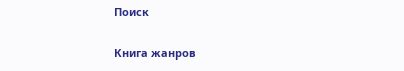Поиск

Книга жанров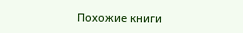Похожие книги